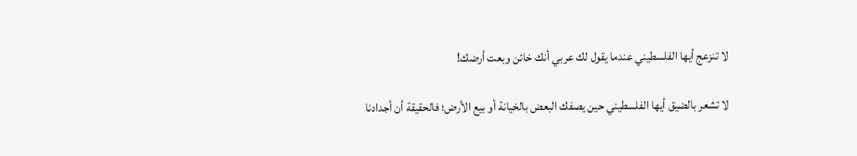لا تنزعج أيها الفلسطيني عندما يقول لك عربي أنك خائن وبعت أرضك!

لا تشعر بالضيق أيها الفلسطيني حين يصفك البعض بالخيانة أو بيع الأرض؛ فالحقيقة أن أجدادنا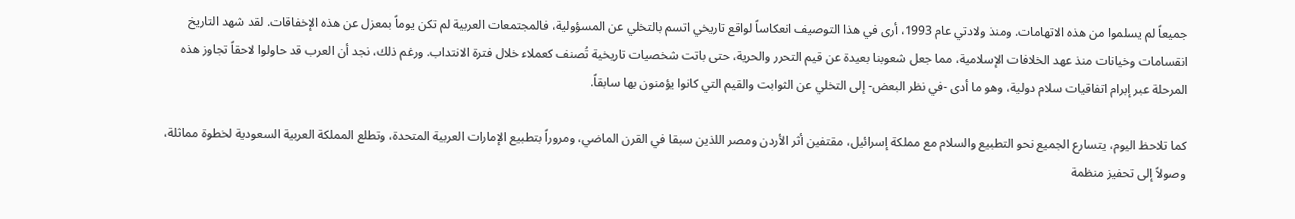جميعاً لم يسلموا من هذه الاتهامات. ومنذ ولادتي عام 1993، أرى في هذا التوصيف انعكاساً لواقع تاريخي اتسم بالتخلي عن المسؤولية، فالمجتمعات العربية لم تكن يوماً بمعزل عن هذه الإخفاقات. لقد شهد التاريخ انقسامات وخيانات منذ عهد الخلافات الإسلامية، مما جعل شعوبنا بعيدة عن قيم التحرر والحرية، حتى باتت شخصيات تاريخية تُصنف كعملاء خلال فترة الانتداب. ورغم ذلك، نجد أن العرب قد حاولوا لاحقاً تجاوز هذه المرحلة عبر إبرام اتفاقيات سلام دولية، وهو ما أدى -في نظر البعض- إلى التخلي عن الثوابت والقيم التي كانوا يؤمنون بها سابقاً.

كما تلاحظ اليوم، يتسارع الجميع نحو التطبيع والسلام مع مملكة إسرائيل، مقتفين أثر الأردن ومصر اللذين سبقا في القرن الماضي، ومروراً بتطبيع الإمارات العربية المتحدة، وتطلع المملكة العربية السعودية لخطوة مماثلة، وصولاً إلى تحفيز منظمة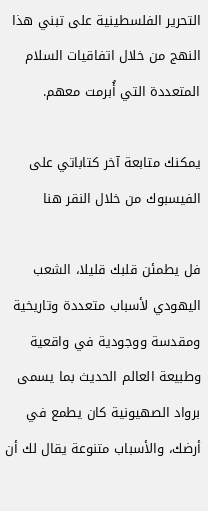التحرير الفلسطينية على تبني هذا النهج من خلال اتفاقيات السلام المتعددة التي أُبرمت معهم.

يمكنك متابعة آخر كتاباتي على الفيسبوك من خلال النقر هنا

فل يطمئن قلبك قليلا، الشعب اليهودي لأسباب متعددة وتاريخية ومقدسة ووجودية في واقعية وطبيعة العالم الحديث بما يسمى برواد الصهيونية كان يطمع في أرضك، والأسباب متنوعة يقال لك أن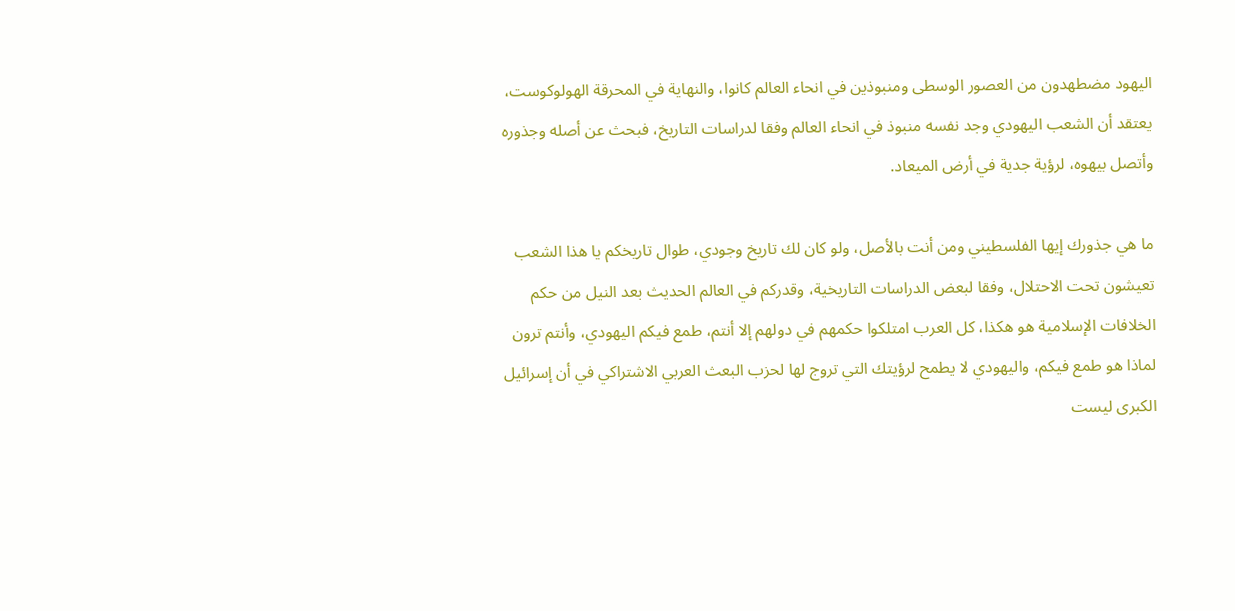اليهود مضطهدون من العصور الوسطى ومنبوذين في انحاء العالم كانوا، والنهاية في المحرقة الهولوكوست، يعتقد أن الشعب اليهودي وجد نفسه منبوذ في انحاء العالم وفقا لدراسات التاريخ، فبحث عن أصله وجذوره وأتصل بيهوه، لرؤية جدية في أرض الميعاد.

ما هي جذورك إيها الفلسطيني ومن أنت بالأصل، ولو كان لك تاريخ وجودي، طوال تاريخكم يا هذا الشعب تعيشون تحت الاحتلال، وفقا لبعض الدراسات التاريخية، وقدركم في العالم الحديث بعد النيل من حكم الخلافات الإسلامية هو هكذا، كل العرب امتلكوا حكمهم في دولهم إلا أنتم، طمع فيكم اليهودي، وأنتم ترون لماذا هو طمع فيكم، واليهودي لا يطمح لرؤيتك التي تروج لها لحزب البعث العربي الاشتراكي في أن إسرائيل الكبرى ليست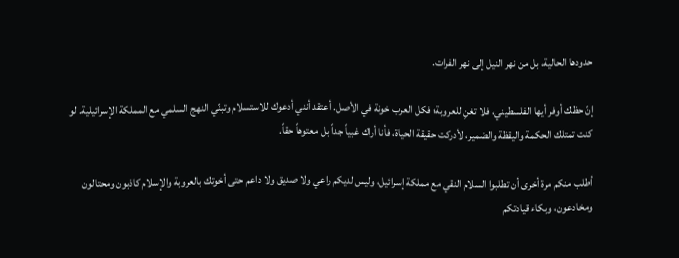حدودها الحالية، بل من نهر النيل إلى نهر الفرات.

إنّ حظك أوفر أيها الفلسطيني، فلا تغنِ للعروبة؛ فكل العرب خونة في الأصل. أعتقد أنني أدعوك للاستسلام وتبنّي النهج السلمي مع المملكة الإسرائيلية. لو كنت تمتلك الحكمة واليقظة والضمير، لأدركت حقيقة الحياة، فأنا أراك غبياً جداً بل معتوهاً حقاً.

أطلب منكم مرة أخرى أن تطلبوا السلام النقي مع مملكة إسرائيل، وليس لديكم راعي ولا صديق ولا داعم حتى أخوتك بالعروبة والإسلام كاذبون ومحتالون ومخادعون، وبكاء قيادتكم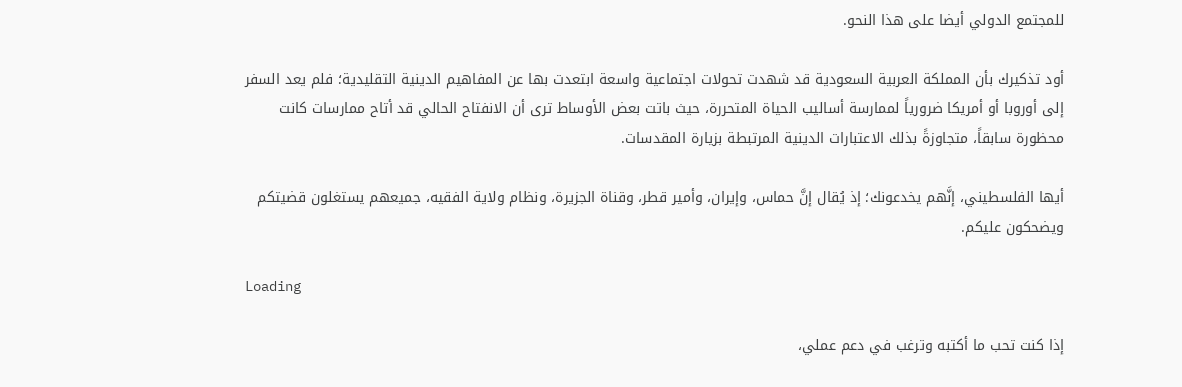للمجتمع الدولي أيضا على هذا النحو.

أود تذكيرك بأن المملكة العربية السعودية قد شهدت تحولات اجتماعية واسعة ابتعدت بها عن المفاهيم الدينية التقليدية؛ فلم يعد السفر إلى أوروبا أو أمريكا ضرورياً لممارسة أساليب الحياة المتحررة، حيث باتت بعض الأوساط ترى أن الانفتاح الحالي قد أتاح ممارسات كانت محظورة سابقاً، متجاوزةً بذلك الاعتبارات الدينية المرتبطة بزيارة المقدسات.

أيها الفلسطيني، إنَّهم يخدعونك؛ إذ يُقال إنَّ حماس، وإيران، وأمير قطر، وقناة الجزيرة، ونظام ولاية الفقيه، جميعهم يستغلون قضيتكم ويضحكون عليكم.

Loading

إذا كنت تحب ما أكتبه وترغب في دعم عملي،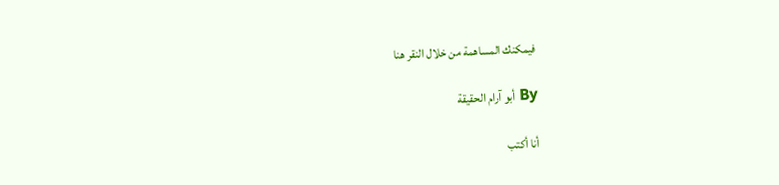فيمكنك المساهمة من خلال النقر هنا

By أبو آرام الحقيقة

أنا أكتب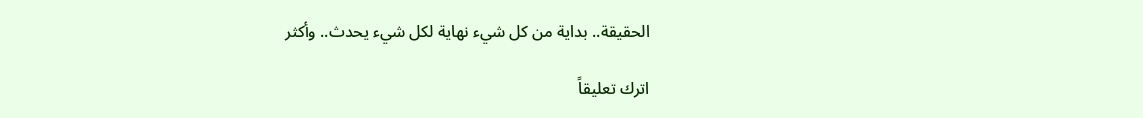الحقيقة.. بداية من كل شيء نهاية لكل شيء يحدث.. وأكثر

اترك تعليقاً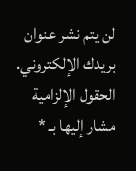لن يتم نشر عنوان بريدك الإلكتروني. الحقول الإلزامية مشار إليها بـ *